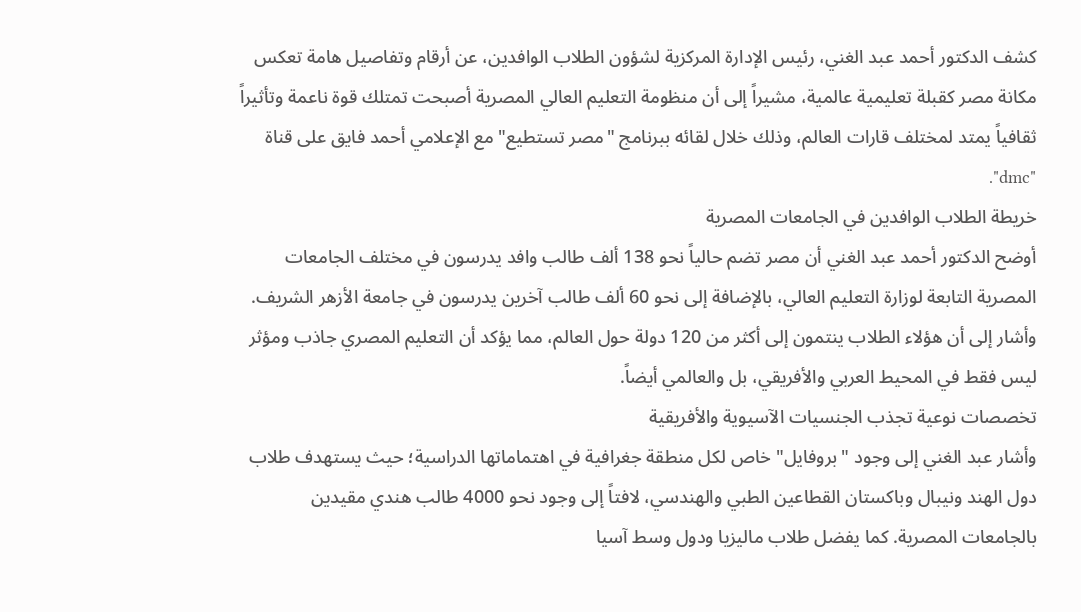كشف الدكتور أحمد عبد الغني، رئيس الإدارة المركزية لشؤون الطلاب الوافدين، عن أرقام وتفاصيل هامة تعكس مكانة مصر كقبلة تعليمية عالمية، مشيراً إلى أن منظومة التعليم العالي المصرية أصبحت تمتلك قوة ناعمة وتأثيراً ثقافياً يمتد لمختلف قارات العالم، وذلك خلال لقائه ببرنامج "مصر تستطيع" مع الإعلامي أحمد فايق على قناة "dmc".
خريطة الطلاب الوافدين في الجامعات المصرية
أوضح الدكتور أحمد عبد الغني أن مصر تضم حالياً نحو 138 ألف طالب وافد يدرسون في مختلف الجامعات المصرية التابعة لوزارة التعليم العالي، بالإضافة إلى نحو 60 ألف طالب آخرين يدرسون في جامعة الأزهر الشريف. وأشار إلى أن هؤلاء الطلاب ينتمون إلى أكثر من 120 دولة حول العالم، مما يؤكد أن التعليم المصري جاذب ومؤثر ليس فقط في المحيط العربي والأفريقي، بل والعالمي أيضاً.
تخصصات نوعية تجذب الجنسيات الآسيوية والأفريقية
وأشار عبد الغني إلى وجود "بروفايل" خاص لكل منطقة جغرافية في اهتماماتها الدراسية؛ حيث يستهدف طلاب دول الهند ونيبال وباكستان القطاعين الطبي والهندسي، لافتاً إلى وجود نحو 4000 طالب هندي مقيدين بالجامعات المصرية. كما يفضل طلاب ماليزيا ودول وسط آسيا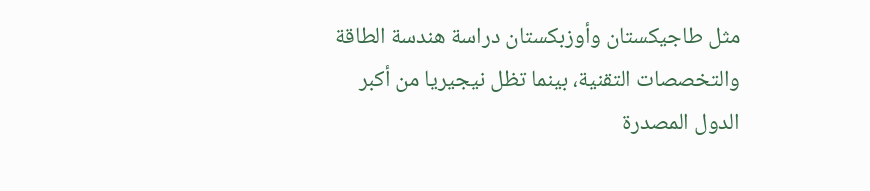مثل طاجيكستان وأوزبكستان دراسة هندسة الطاقة والتخصصات التقنية، بينما تظل نيجيريا من أكبر الدول المصدرة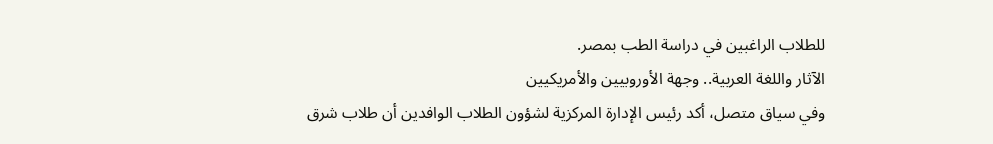للطلاب الراغبين في دراسة الطب بمصر.
الآثار واللغة العربية.. وجهة الأوروبيين والأمريكيين
وفي سياق متصل، أكد رئيس الإدارة المركزية لشؤون الطلاب الوافدين أن طلاب شرق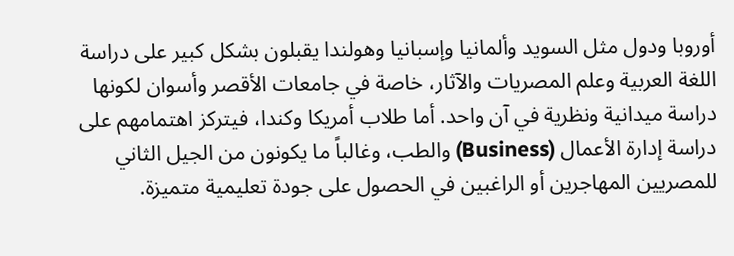أوروبا ودول مثل السويد وألمانيا وإسبانيا وهولندا يقبلون بشكل كبير على دراسة اللغة العربية وعلم المصريات والآثار، خاصة في جامعات الأقصر وأسوان لكونها دراسة ميدانية ونظرية في آن واحد. أما طلاب أمريكا وكندا، فيتركز اهتمامهم على دراسة إدارة الأعمال (Business) والطب، وغالباً ما يكونون من الجيل الثاني للمصريين المهاجرين أو الراغبين في الحصول على جودة تعليمية متميزة.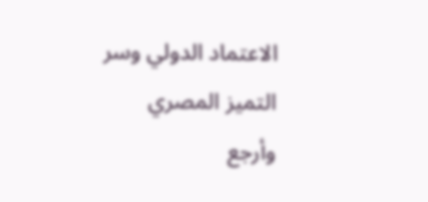الاعتماد الدولي وسر التميز المصري
وأرجع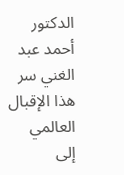الدكتور أحمد عبد الغني سر هذا الإقبال العالمي إلى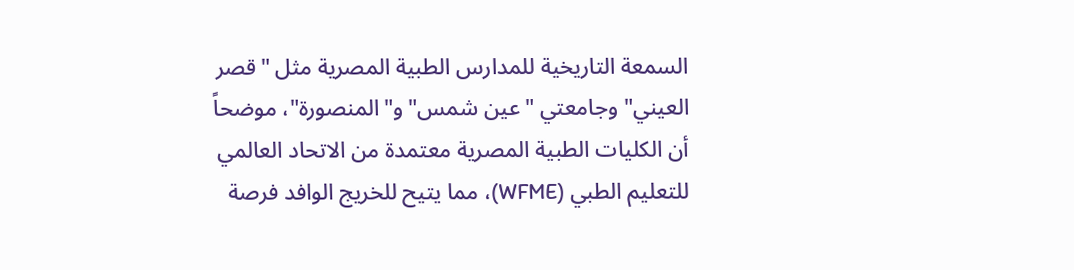السمعة التاريخية للمدارس الطبية المصرية مثل "قصر العيني" وجامعتي "عين شمس" و"المنصورة"، موضحاً أن الكليات الطبية المصرية معتمدة من الاتحاد العالمي للتعليم الطبي (WFME)، مما يتيح للخريج الوافد فرصة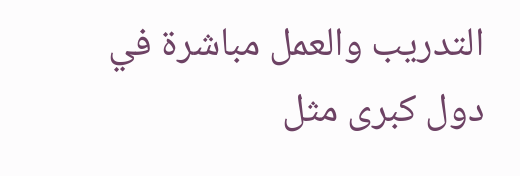التدريب والعمل مباشرة في دول كبرى مثل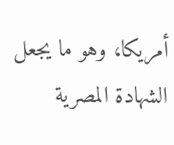أمريكا، وهو ما يجعل الشهادة المصرية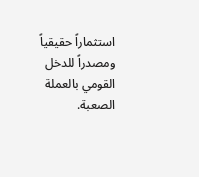استثماراً حقيقياً ومصدراً للدخل القومي بالعملة الصعبة.